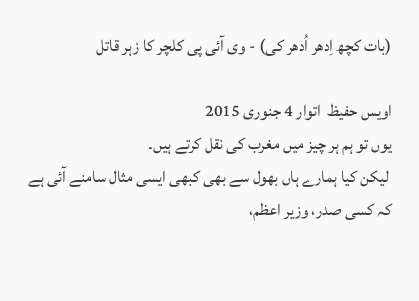(بات کچھ اِدھر اُدھر کی) - وی آئی پی کلچر کا زہر قاتل

اویس حفیظ  اتوار 4 جنوری 2015
یوں تو ہم ہر چیز میں مغرب کی نقل کرتے ہیں۔
 لیکن کیا ہمارے ہاں بھول سے بھی کبھی ایسی مثال سامنے آئی ہے کہ کسی صدر، وزیر اعظم،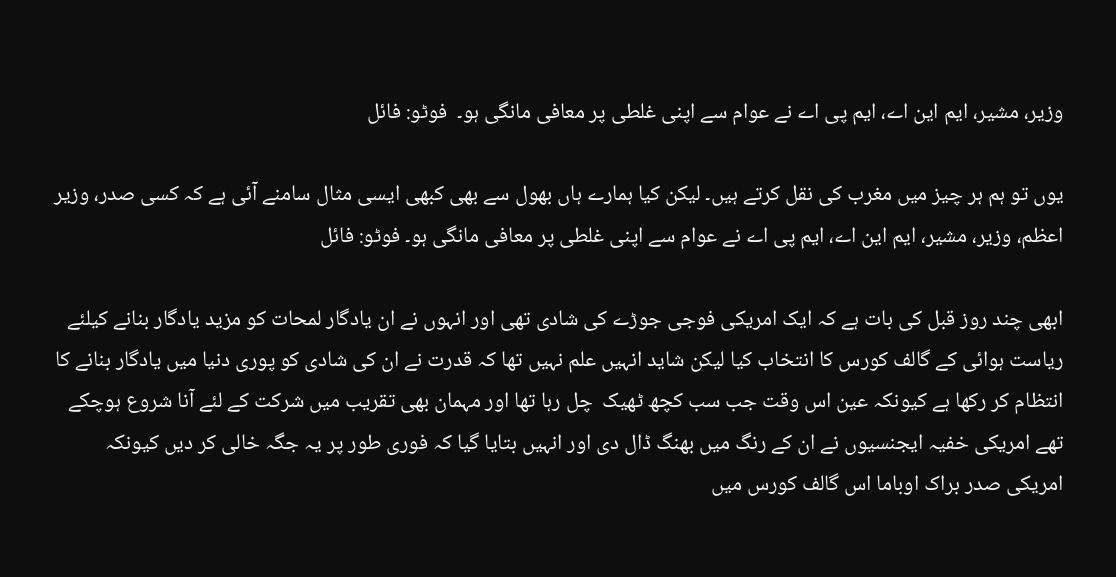وزیر، مشیر، ایم این اے، ایم پی اے نے عوام سے اپنی غلطی پر معافی مانگی ہو۔  فوٹو: فائل

یوں تو ہم ہر چیز میں مغرب کی نقل کرتے ہیں۔ لیکن کیا ہمارے ہاں بھول سے بھی کبھی ایسی مثال سامنے آئی ہے کہ کسی صدر، وزیر اعظم، وزیر، مشیر، ایم این اے، ایم پی اے نے عوام سے اپنی غلطی پر معافی مانگی ہو۔ فوٹو: فائل

ابھی چند روز قبل کی بات ہے کہ ایک امریکی فوجی جوڑے کی شادی تھی اور انہوں نے ان یادگار لمحات کو مزید یادگار بنانے کیلئے ریاست ہوائی کے گالف کورس کا انتخاب کیا لیکن شاید انہیں علم نہیں تھا کہ قدرت نے ان کی شادی کو پوری دنیا میں یادگار بنانے کا انتظام کر رکھا ہے کیونکہ عین اس وقت جب سب کچھ ٹھیک  چل رہا تھا اور مہمان بھی تقریب میں شرکت کے لئے آنا شروع ہوچکے تھے امریکی خفیہ ایجنسیوں نے ان کے رنگ میں بھنگ ڈال دی اور انہیں بتایا گیا کہ فوری طور پر یہ جگہ خالی کر دیں کیونکہ امریکی صدر براک اوباما اس گالف کورس میں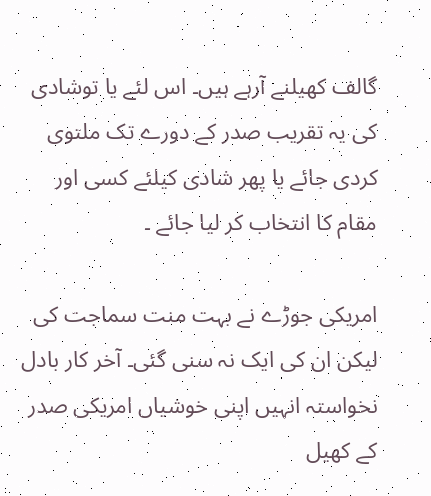گالف کھیلنے آرہے ہیں۔ اس لئے یا توشادی کی یہ تقریب صدر کے دورے تک ملتوی کردی جائے یا پھر شادی کیلئے کسی اور مقام کا انتخاب کر لیا جائے ۔

امریکی جوڑے نے بہت منت سماجت کی لیکن ان کی ایک نہ سنی گئی۔ آخر کار بادل نخواستہ انہیں اپنی خوشیاں امریکی صدر کے کھیل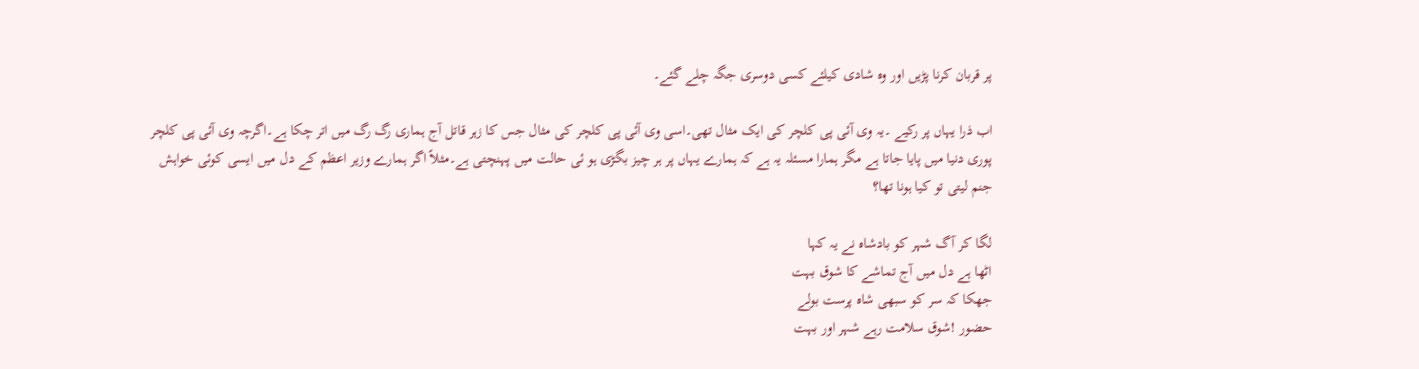پر قربان کرنا پڑیں اور وہ شادی کیلئے کسی دوسری جگہ چلے گئے۔

اب ذرا یہاں پر رکیے ۔یہ وی آئی پی کلچر کی ایک مثال تھی۔اسی وی آئی پی کلچر کی مثال جس کا زہر قاتل آج ہماری رگ رگ میں اتر چکا ہے۔اگرچہ وی آئی پی کلچر پوری دنیا میں پایا جاتا ہے مگر ہمارا مسئلہ یہ ہے کہ ہمارے یہاں پر ہر چیز بگڑی ہو ئی حالت میں پہنچتی ہے۔مثلاً اگر ہمارے وزیر اعظم کے دل میں ایسی کوئی خواہش جنم لیتی تو کیا ہونا تھا؟

لگا کر آگ شہر کو بادشاہ نے یہ کہا
اٹھا ہے دل میں آج تماشے کا شوق بہت
جھکا کہ سر کو سبھی شاہ پرست بولے
حضور !شوق سلامت رہے شہر اور بہت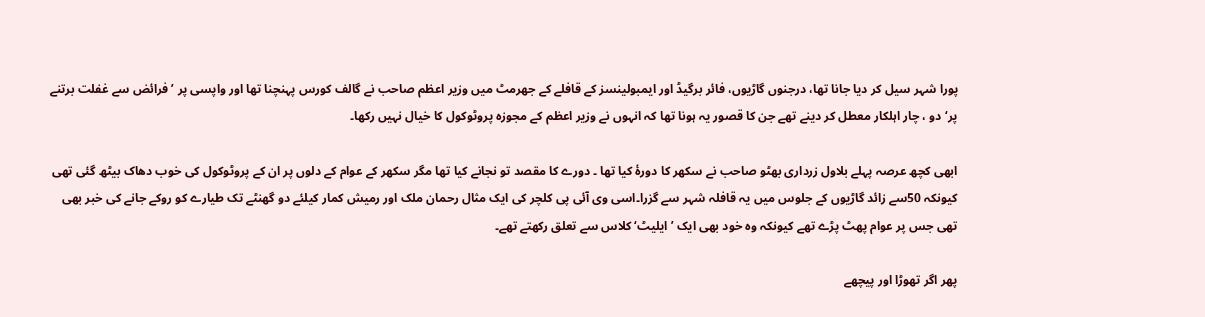پورا شہر سیل کر دیا جانا تھا، درجنوں گاڑیوں، فائر برگیڈ اور ایمبولینسز کے قافلے کے جھرمٹ میں وزیر اعظم صاحب نے گالف کورس پہنچنا تھا اور واپسی پر ’فرائض سے غفلت برتنے پر‘ دو ، چار اہلکار معطل کر دینے تھے جن کا قصور یہ ہونا تھا کہ انہوں نے وزیر اعظم کے مجوزہ پروٹوکول کا خیال نہیں رکھا۔

ابھی کچھ عرصہ پہلے بلاول زرداری بھٹو صاحب نے سکھر کا دورۂ کیا تھا ۔ دورے کا مقصد تو نجانے کیا تھا مگر سکھر کے عوام کے دلوں پر ان کے پروٹوکول کی خوب دھاک بیٹھ گئی تھی کیونکہ 50سے زائد گاڑیوں کے جلوس میں یہ قافلہ شہر سے گزرا۔اسی وی آئی پی کلچر کی ایک مثال رحمان ملک اور رمیش کمار کیلئے دو گھنٹے تک طیارے کو روکے جانے کی خبر بھی تھی جس پر عوام پھٹ پڑے تھے کیونکہ وہ خود بھی ایک ’ایلیٹ‘ کلاس سے تعلق رکھتے تھے۔

پھر اگر تھوڑا اور پیچھے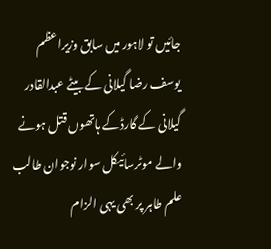جائیں تو لاہور میں سابق وزیراعظم یوسف رضا گیلانی کے بیٹے عبدالقادر گیلانی کے گارڈکے ہاتھوں قتل ہونے والے موٹرسائیکل سوار نوجوان طالب علم طاہر پر بھی یہی الزام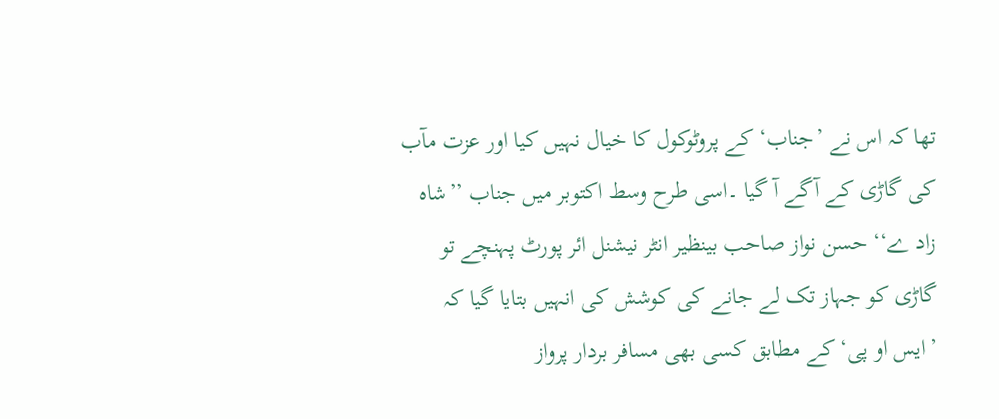تھا کہ اس نے ’جناب‘ کے پروٹوکول کا خیال نہیں کیا اور عزت مآب کی گاڑی کے آگے آ گیا ۔اسی طرح وسط اکتوبر میں جناب ’’شاہ زاد ے‘‘ حسن نواز صاحب بینظیر انٹر نیشنل ائر پورٹ پہنچے تو گاڑی کو جہاز تک لے جانے کی کوشش کی انہیں بتایا گیا کہ ’ایس او پی‘ کے مطابق کسی بھی مسافر بردار پرواز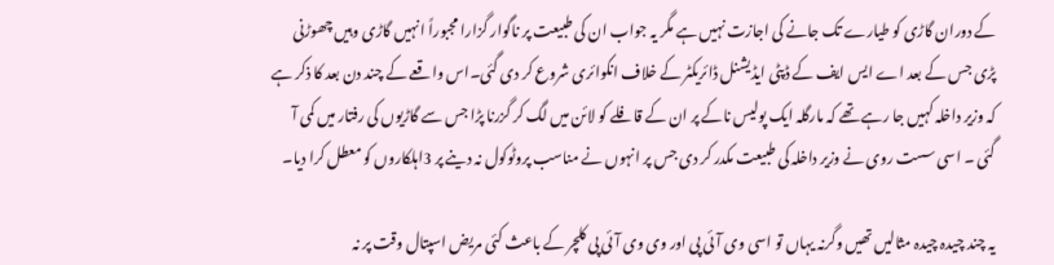کے دوران گاڑی کو طیارے تک جانے کی اجازت نہیں ہے مگر یہ جواب ان کی طبیعت پر ناگوار گزارا مجبوراً انہیں گاڑی وہیں چھوڑنی پڑی جس کے بعد اے ایس ایف کے ڈپٹی ایڈیشنل ڈائریکٹر کے خلاف انکوائری شروع کر دی گئی۔اس واقعے کے چند دن بعد کا ذکر ہے کہ وزیر داخلہ کہیں جا رہے تھے کہ مارگلہ ایک پولیس ناکے پر ان کے قافلے کو لائن میں لگ کر گزرنا پڑا جس سے گاڑیوں کی رفتار میں کمی آ گئی ۔ اسی سست روی نے وزیر داخلہ کی طبیعت مکدر کر دی جس پر انہوں نے مناسب پروٹوکول نہ دینے پر 3اہلکاروں کو معطل کرا دیا۔

یہ چند چیدہ چیدہ مثالیں تھیں وگرنہ یہاں تو اسی وی آئی پی اور وی وی آئی پی کلچر کے باعث کئی مریض اسپتال وقت پر نہ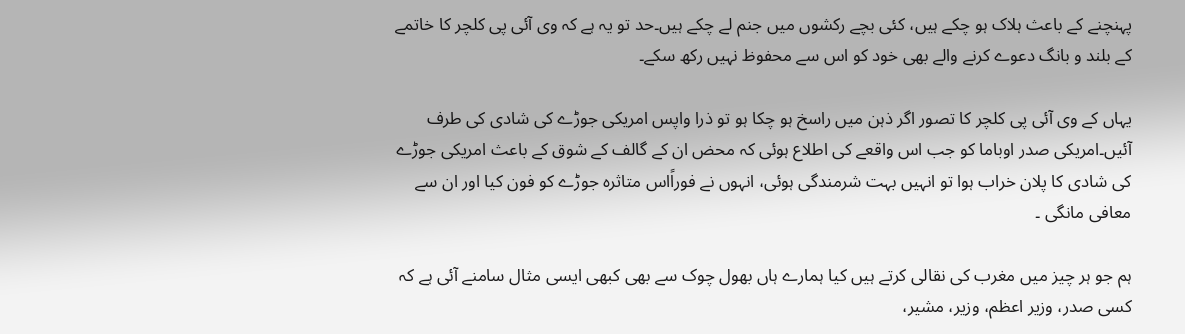پہنچنے کے باعث ہلاک ہو چکے ہیں، کئی بچے رکشوں میں جنم لے چکے ہیں۔حد تو یہ ہے کہ وی آئی پی کلچر کا خاتمے کے بلند و بانگ دعوے کرنے والے بھی خود کو اس سے محفوظ نہیں رکھ سکے۔

یہاں کے وی آئی پی کلچر کا تصور اگر ذہن میں راسخ ہو چکا ہو تو ذرا واپس امریکی جوڑے کی شادی کی طرف آئیں۔امریکی صدر اوباما کو جب اس واقعے کی اطلاع ہوئی کہ محض ان کے گالف کے شوق کے باعث امریکی جوڑے کی شادی کا پلان خراب ہوا تو انہیں بہت شرمندگی ہوئی، انہوں نے فوراًاس متاثرہ جوڑے کو فون کیا اور ان سے معافی مانگی ۔

ہم جو ہر چیز میں مغرب کی نقالی کرتے ہیں کیا ہمارے ہاں بھول چوک سے بھی کبھی ایسی مثال سامنے آئی ہے کہ کسی صدر، وزیر اعظم، وزیر، مشیر،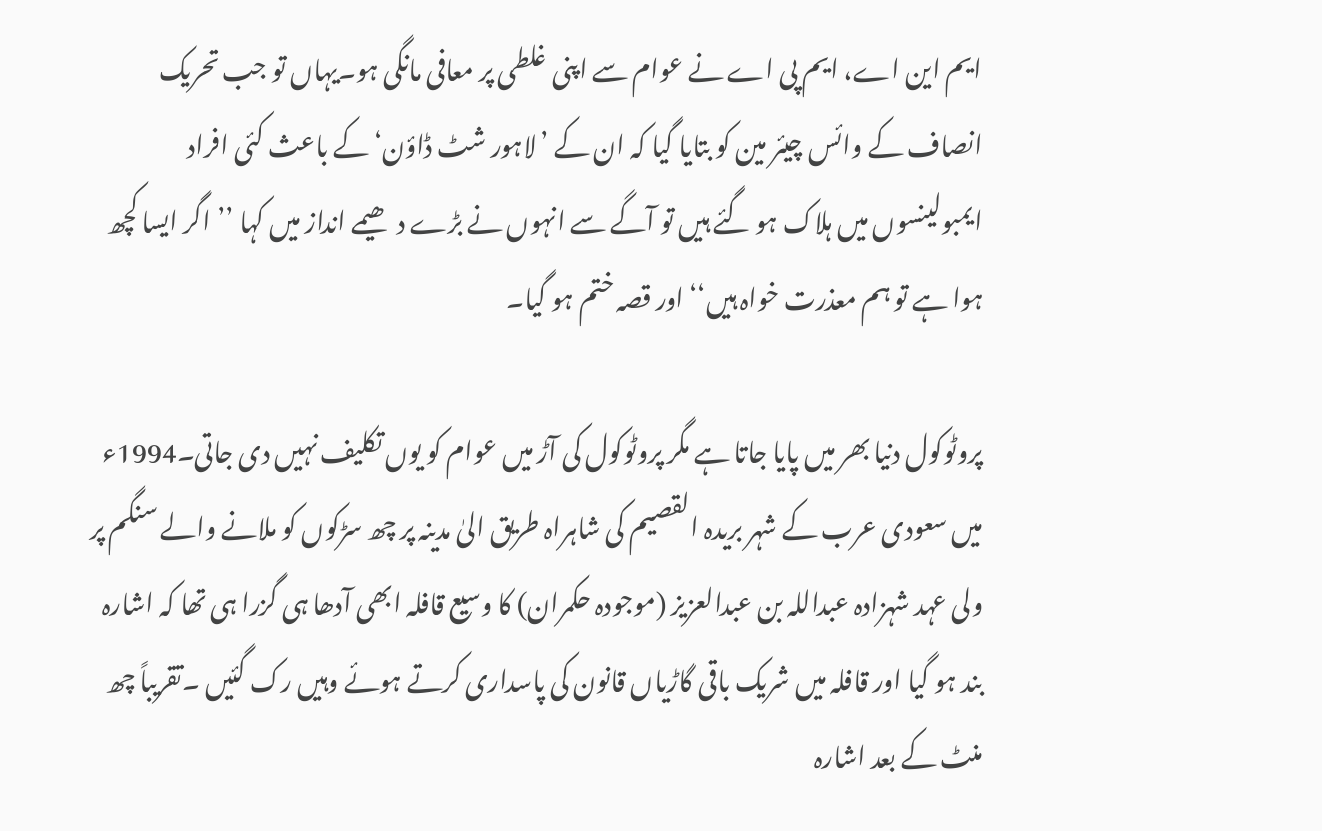ایم این اے، ایم پی اے نے عوام سے اپنی غلطی پر معافی مانگی ہو۔یہاں تو جب تحریک انصاف کے وائس چیئر مین کو بتایا گیا کہ ان کے ’لاہور شٹ ڈاؤن‘ کے باعث کئی افراد ایمبولینسوں میں ہلاک ہو گئے ہیں تو آگے سے انہوں نے بڑے دھیمے انداز میں کہا ’’اگر ایسا کچھ ہوا ہے تو ہم معذرت خواہ ہیں‘‘ اور قصہ ختم ہو گیا۔

پروٹوکول دنیا بھر میں پایا جاتا ہے مگر پروٹوکول کی آڑ میں عوام کو یوں تکلیف نہیں دی جاتی۔1994ء میں سعودی عرب کے شہر بریدہ القصیم کی شاہراہ طریق الیٰ مدینہ پر چھ سڑکوں کو ملانے والے سنگم پر ولی عہد شہزادہ عبداللہ بن عبدالعزیز (موجودہ حکمران) کا وسیع قافلہ ابھی آدھا ہی گزرا ہی تھا کہ اشارہ بند ہو گیا اور قافلہ میں شریک باقی گاڑیاں قانون کی پاسداری کرتے ہوئے وہیں رک گئیں ۔تقریباً چھ منٹ کے بعد اشارہ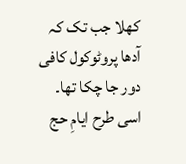کھلا جب تک کہ آدھا پروٹوکول کافی دور جا چکا تھا۔ اسی طرح ایامِ حج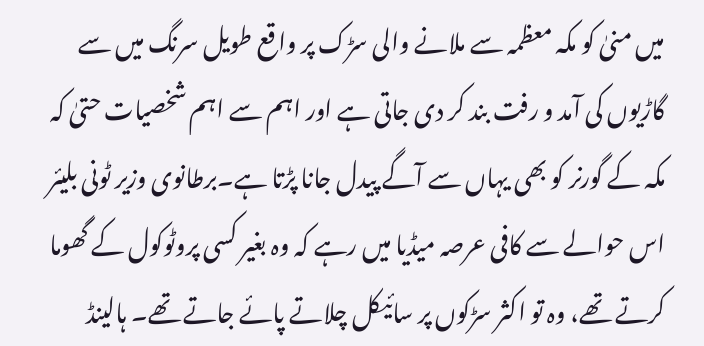میں منیٰ کو مکہ معظمہ سے ملانے والی سڑک پر واقع طویل سرنگ میں سے گاڑیوں کی آمد و رفت بند کر دی جاتی ہے اور اہم سے اہم شخصیات حتیٰ کہ مکہ کے گورنر کو بھی یہاں سے آگے پیدل جانا پڑتا ہے۔برطانوی وزیر ٹونی بلیئر اس حوالے سے کافی عرصہ میڈیا میں رہے کہ وہ بغیر کسی پروٹوکول کے گھوما کرتے تھے، وہ تو اکثر سڑکوں پر سائیکل چلاتے پائے جاتے تھے۔ ہالینڈ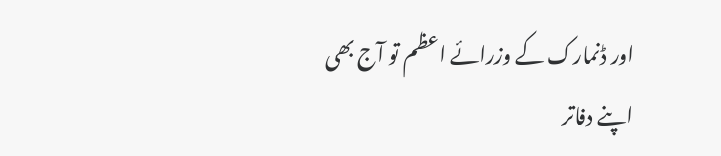اور ڈنمارک کے وزرائے اعظم تو آج بھی اپنے دفاتر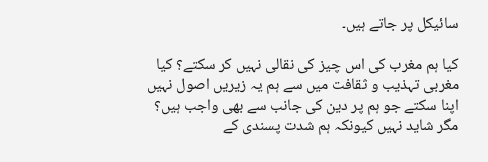سائیکل پر جاتے ہیں۔

کیا ہم مغرب کی اس چیز کی نقالی نہیں کر سکتے؟ کیا مغربی تہذیب و ثقافت میں سے ہم یہ زیریں اصول نہیں اپنا سکتے جو ہم پر دین کی جانب سے بھی واجب ہیں؟ مگر شاید نہیں کیونکہ ہم شدت پسندی کے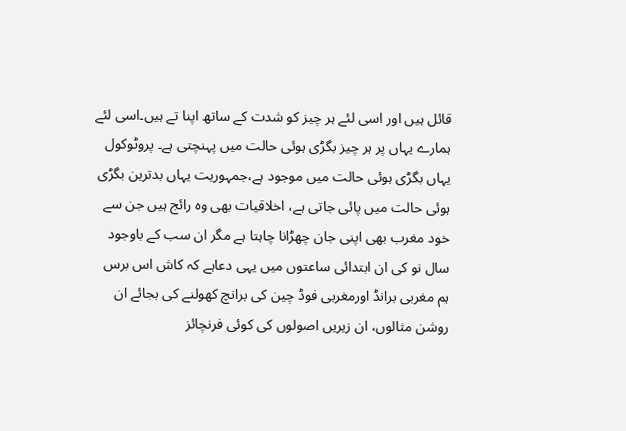قائل ہیں اور اسی لئے ہر چیز کو شدت کے ساتھ اپنا تے ہیں۔اسی لئے ہمارے یہاں پر ہر چیز بگڑی ہوئی حالت میں پہنچتی ہے۔ پروٹوکول یہاں بگڑی ہوئی حالت میں موجود ہے،جمہوریت یہاں بدترین بگڑی ہوئی حالت میں پائی جاتی ہے، اخلاقیات بھی وہ رائج ہیں جن سے خود مغرب بھی اپنی جان چھڑانا چاہتا ہے مگر ان سب کے باوجود سال نو کی ان ابتدائی ساعتوں میں یہی دعاہے کہ کاش اس برس ہم مغربی برانڈ اورمغربی فوڈ چین کی برانچ کھولنے کی بجائے ان روشن مثالوں، ان زیریں اصولوں کی کوئی فرنچائز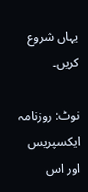یہاں شروع کریں۔

نوٹ: روزنامہ ایکسپریس  اور اس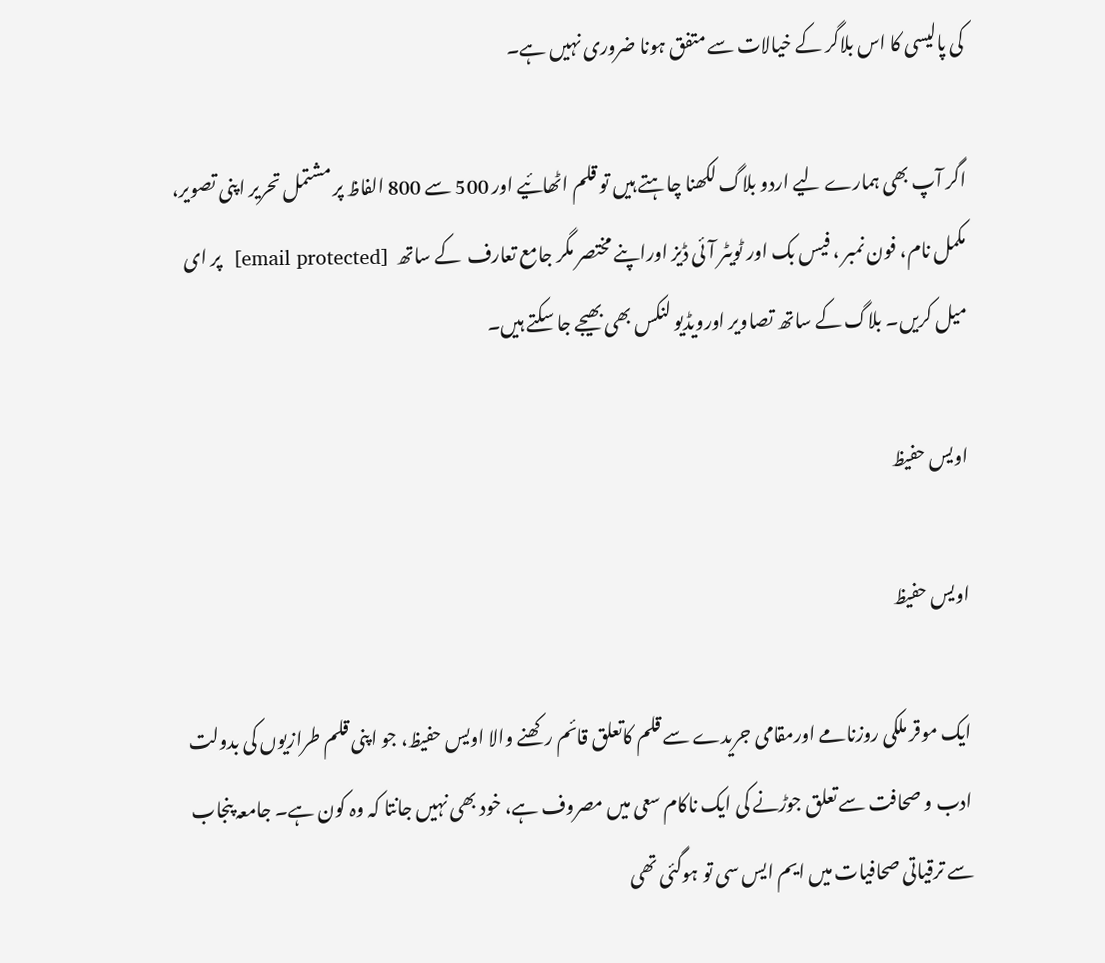کی پالیسی کا اس بلاگر کے خیالات سے متفق ہونا ضروری نہیں ہے۔

اگر آپ بھی ہمارے لیے اردو بلاگ لکھنا چاہتے ہیں تو قلم اٹھائیے اور 500 سے 800 الفاظ پر مشتمل تحریر اپنی تصویر،   مکمل نام، فون نمبر ، فیس بک اور ٹویٹر آئی ڈیز اوراپنے مختصر مگر جامع تعارف  کے ساتھ  [email protected]  پر ای میل کریں۔ بلاگ کے ساتھ تصاویر اورویڈیو لنکس بھی بھیجے جا سکتے ہیں۔

اویس حفیظ

اویس حفیظ

ایک موقر ملکی روزنامے اورمقامی جریدے سے قلم کاتعلق قائم رکھنے والا اویس حفیظ، جو اپنی قلم طرازیوں کی بدولت ادب و صحافت سے تعلق جوڑنے کی ایک ناکام سعی میں مصروف ہے، خود بھی نہیں جانتا کہ وہ کون ہے۔ جامعہ پنجاب سے ترقیاتی صحافیات میں ایم ایس سی تو ہوگئی تھی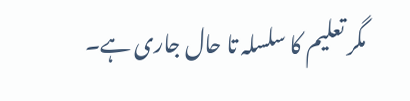مگر تعلیم کا سلسلہ تا حال جاری ہے۔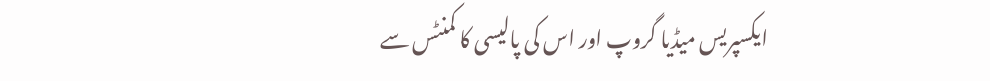ایکسپریس میڈیا گروپ اور اس کی پالیسی کا کمنٹس سے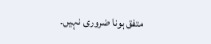متفق ہونا ضروری نہیں۔